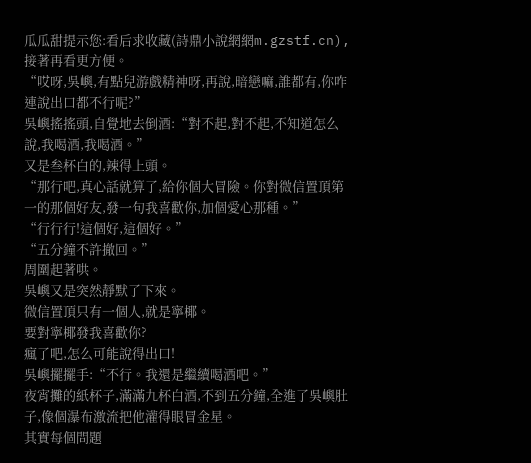瓜瓜甜提示您:看后求收藏(詩鼎小說網網m.gzstf.cn),接著再看更方便。
“哎呀,吳嶼,有點兒游戲精神呀,再說,暗戀嘛,誰都有,你咋連說出口都不行呢?”
吳嶼搖搖頭,自覺地去倒酒:“對不起,對不起,不知道怎么說,我喝酒,我喝酒。”
又是叁杯白的,辣得上頭。
“那行吧,真心話就算了,給你個大冒險。你對微信置頂第一的那個好友,發一句我喜歡你,加個愛心那種。”
“行行行!這個好,這個好。”
“五分鐘不許撤回。”
周圍起著哄。
吳嶼又是突然靜默了下來。
微信置頂只有一個人,就是寧椰。
要對寧椰發我喜歡你?
瘋了吧,怎么可能說得出口!
吳嶼擺擺手:“不行。我還是繼續喝酒吧。”
夜宵攤的紙杯子,滿滿九杯白酒,不到五分鐘,全進了吳嶼肚子,像個瀑布激流把他灌得眼冒金星。
其實每個問題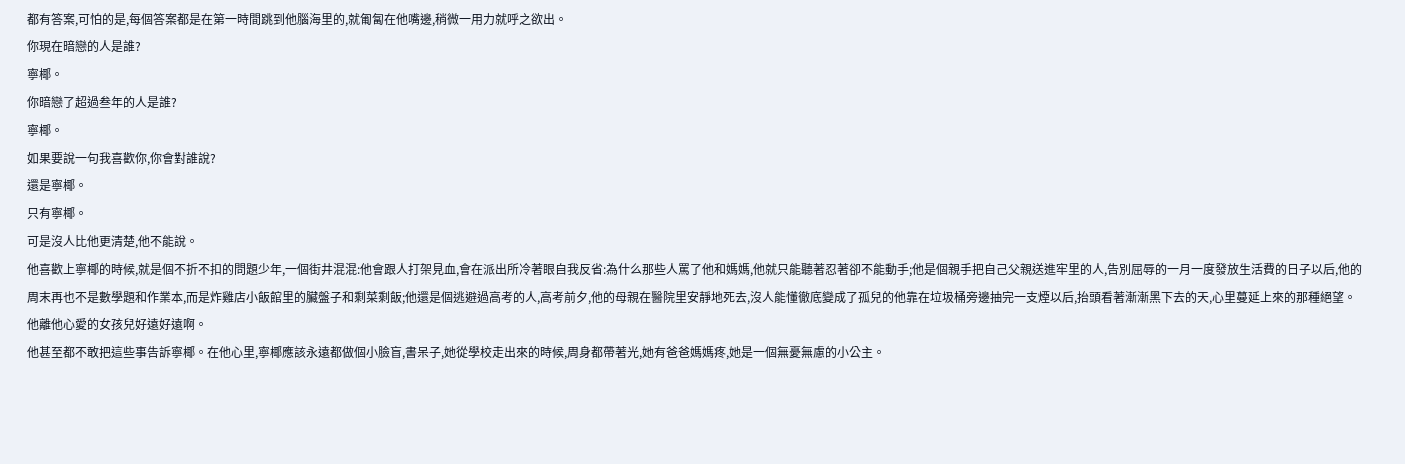都有答案,可怕的是,每個答案都是在第一時間跳到他腦海里的,就匍匐在他嘴邊,稍微一用力就呼之欲出。
你現在暗戀的人是誰?
寧椰。
你暗戀了超過叁年的人是誰?
寧椰。
如果要說一句我喜歡你,你會對誰說?
還是寧椰。
只有寧椰。
可是沒人比他更清楚,他不能說。
他喜歡上寧椰的時候,就是個不折不扣的問題少年,一個街井混混:他會跟人打架見血,會在派出所冷著眼自我反省:為什么那些人罵了他和媽媽,他就只能聽著忍著卻不能動手;他是個親手把自己父親送進牢里的人,告別屈辱的一月一度發放生活費的日子以后,他的周末再也不是數學題和作業本,而是炸雞店小飯館里的臟盤子和剩菜剩飯;他還是個逃避過高考的人,高考前夕,他的母親在醫院里安靜地死去,沒人能懂徹底變成了孤兒的他靠在垃圾桶旁邊抽完一支煙以后,抬頭看著漸漸黑下去的天,心里蔓延上來的那種絕望。
他離他心愛的女孩兒好遠好遠啊。
他甚至都不敢把這些事告訴寧椰。在他心里,寧椰應該永遠都做個小臉盲,書呆子,她從學校走出來的時候,周身都帶著光,她有爸爸媽媽疼,她是一個無憂無慮的小公主。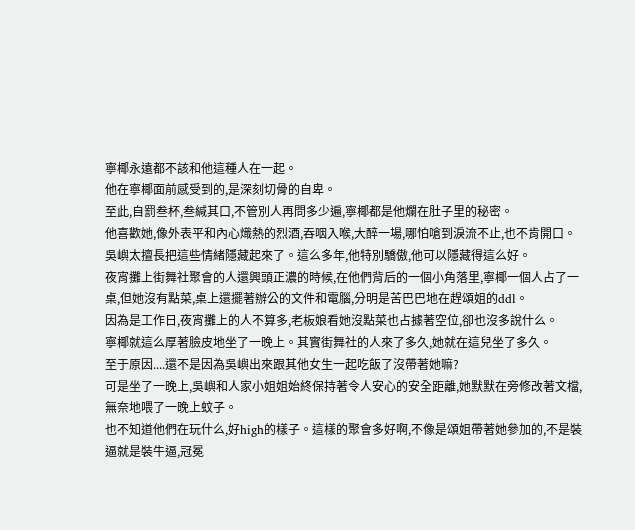寧椰永遠都不該和他這種人在一起。
他在寧椰面前感受到的,是深刻切骨的自卑。
至此,自罰叁杯,叁緘其口,不管別人再問多少遍,寧椰都是他爛在肚子里的秘密。
他喜歡她,像外表平和內心熾熱的烈酒,吞咽入喉,大醉一場,哪怕嗆到淚流不止,也不肯開口。
吳嶼太擅長把這些情緒隱藏起來了。這么多年,他特別驕傲,他可以隱藏得這么好。
夜宵攤上街舞社聚會的人還興頭正濃的時候,在他們背后的一個小角落里,寧椰一個人占了一桌,但她沒有點菜,桌上還擺著辦公的文件和電腦,分明是苦巴巴地在趕頌姐的ddl。
因為是工作日,夜宵攤上的人不算多,老板娘看她沒點菜也占據著空位,卻也沒多說什么。
寧椰就這么厚著臉皮地坐了一晚上。其實街舞社的人來了多久,她就在這兒坐了多久。
至于原因....還不是因為吳嶼出來跟其他女生一起吃飯了沒帶著她嘛?
可是坐了一晚上,吳嶼和人家小姐姐始終保持著令人安心的安全距離,她默默在旁修改著文檔,無奈地喂了一晚上蚊子。
也不知道他們在玩什么,好high的樣子。這樣的聚會多好啊,不像是頌姐帶著她參加的,不是裝逼就是裝牛逼,冠冕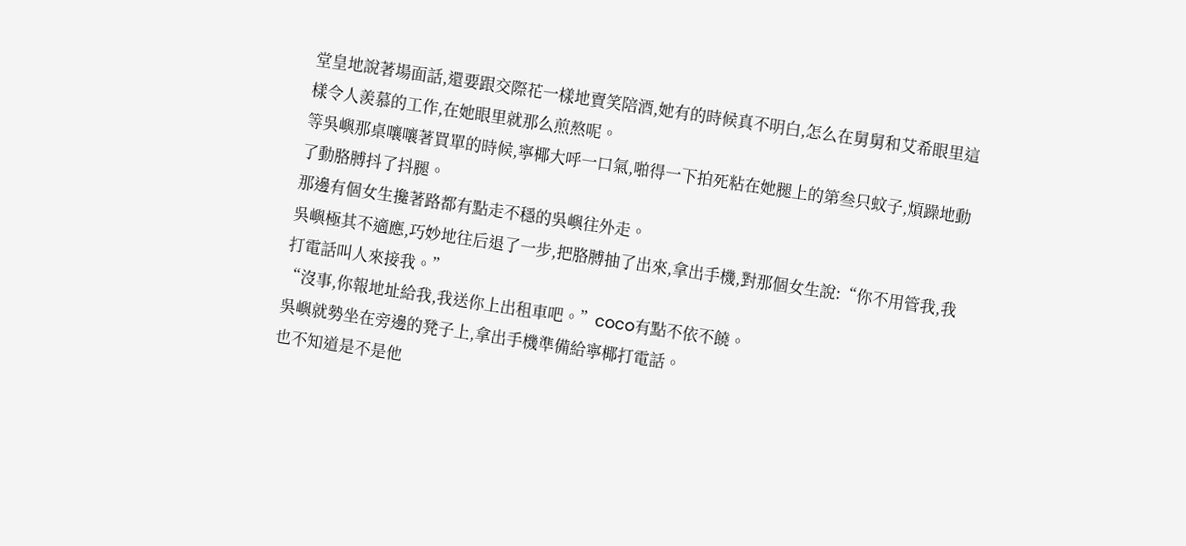堂皇地說著場面話,還要跟交際花一樣地賣笑陪酒,她有的時候真不明白,怎么在舅舅和艾希眼里這樣令人羨慕的工作,在她眼里就那么煎熬呢。
等吳嶼那桌嚷嚷著買單的時候,寧椰大呼一口氣,啪得一下拍死粘在她腿上的第叁只蚊子,煩躁地動了動胳膊抖了抖腿。
那邊有個女生攙著路都有點走不穩的吳嶼往外走。
吳嶼極其不適應,巧妙地往后退了一步,把胳膊抽了出來,拿出手機,對那個女生說:“你不用管我,我打電話叫人來接我。”
“沒事,你報地址給我,我送你上出租車吧。”coco有點不依不饒。
吳嶼就勢坐在旁邊的凳子上,拿出手機準備給寧椰打電話。
也不知道是不是他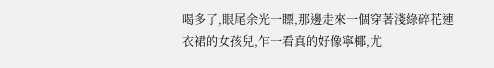喝多了,眼尾余光一瞟,那邊走來一個穿著淺綠碎花連衣裙的女孩兒,乍一看真的好像寧椰,尤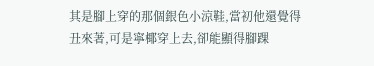其是腳上穿的那個銀色小涼鞋,當初他還覺得丑來著,可是寧椰穿上去,卻能顯得腳踝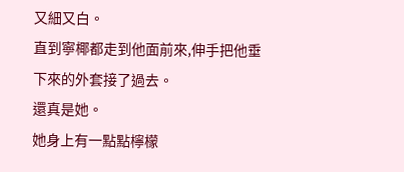又細又白。
直到寧椰都走到他面前來,伸手把他垂下來的外套接了過去。
還真是她。
她身上有一點點檸檬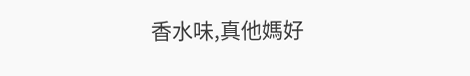香水味,真他媽好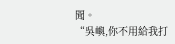聞。
“吳嶼,你不用給我打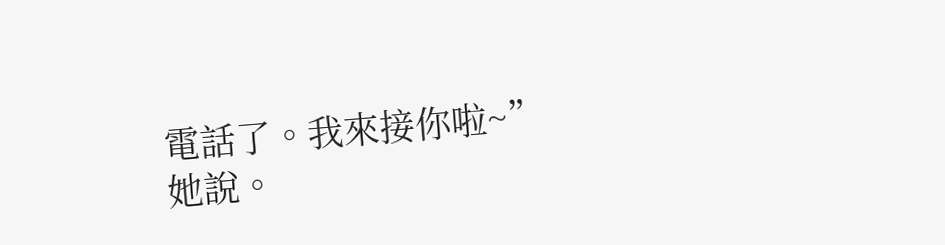電話了。我來接你啦~”
她說。